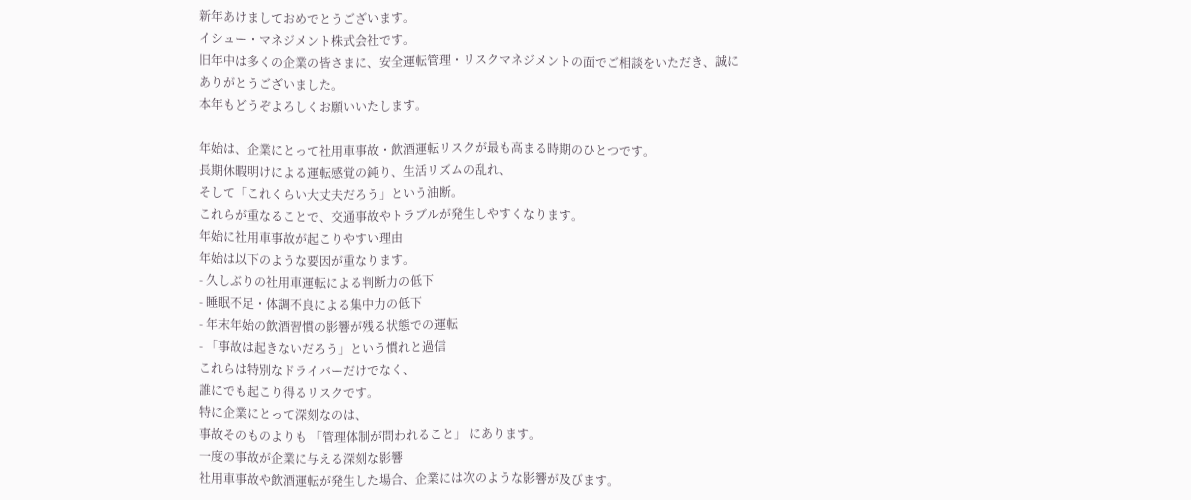新年あけましておめでとうございます。
イシュー・マネジメント株式会社です。
旧年中は多くの企業の皆さまに、安全運転管理・リスクマネジメントの面でご相談をいただき、誠にありがとうございました。
本年もどうぞよろしくお願いいたします。

年始は、企業にとって社用車事故・飲酒運転リスクが最も高まる時期のひとつです。
長期休暇明けによる運転感覚の鈍り、生活リズムの乱れ、
そして「これくらい大丈夫だろう」という油断。
これらが重なることで、交通事故やトラブルが発生しやすくなります。
年始に社用車事故が起こりやすい理由
年始は以下のような要因が重なります。
- 久しぶりの社用車運転による判断力の低下
- 睡眠不足・体調不良による集中力の低下
- 年末年始の飲酒習慣の影響が残る状態での運転
- 「事故は起きないだろう」という慣れと過信
これらは特別なドライバーだけでなく、
誰にでも起こり得るリスクです。
特に企業にとって深刻なのは、
事故そのものよりも 「管理体制が問われること」 にあります。
一度の事故が企業に与える深刻な影響
社用車事故や飲酒運転が発生した場合、企業には次のような影響が及びます。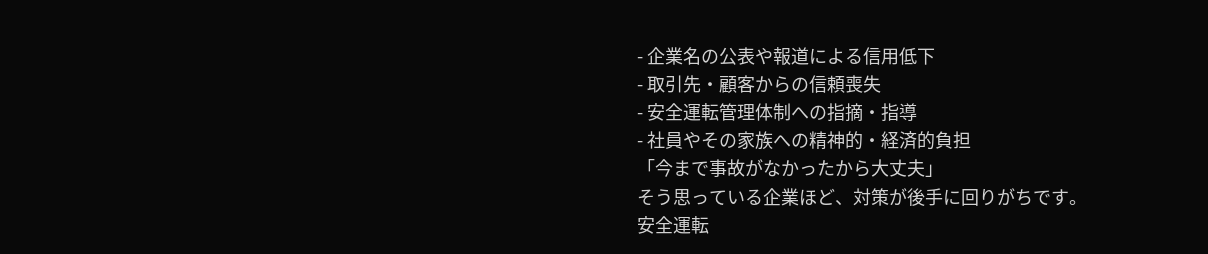- 企業名の公表や報道による信用低下
- 取引先・顧客からの信頼喪失
- 安全運転管理体制への指摘・指導
- 社員やその家族への精神的・経済的負担
「今まで事故がなかったから大丈夫」
そう思っている企業ほど、対策が後手に回りがちです。
安全運転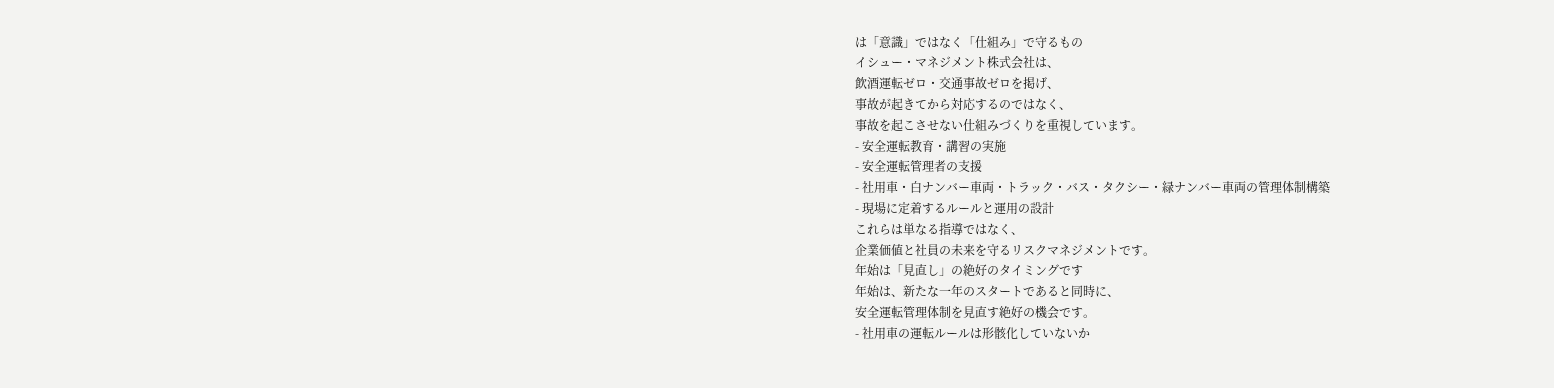は「意識」ではなく「仕組み」で守るもの
イシュー・マネジメント株式会社は、
飲酒運転ゼロ・交通事故ゼロを掲げ、
事故が起きてから対応するのではなく、
事故を起こさせない仕組みづくりを重視しています。
- 安全運転教育・講習の実施
- 安全運転管理者の支援
- 社用車・白ナンバー車両・トラック・バス・タクシー・緑ナンバー車両の管理体制構築
- 現場に定着するルールと運用の設計
これらは単なる指導ではなく、
企業価値と社員の未来を守るリスクマネジメントです。
年始は「見直し」の絶好のタイミングです
年始は、新たな一年のスタートであると同時に、
安全運転管理体制を見直す絶好の機会です。
- 社用車の運転ルールは形骸化していないか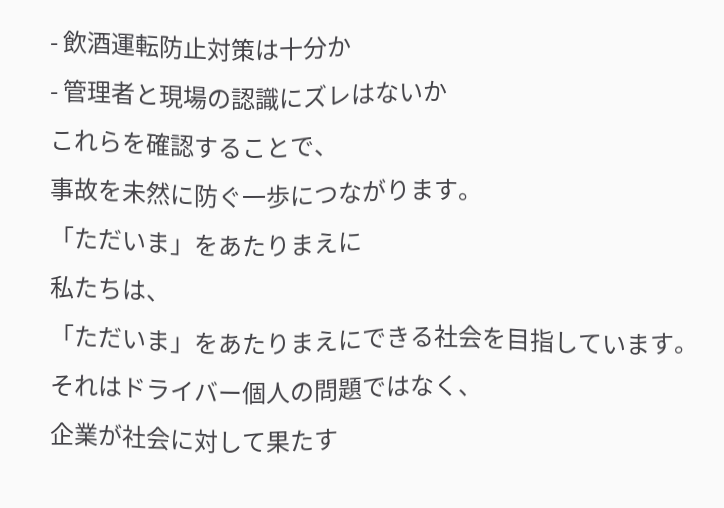- 飲酒運転防止対策は十分か
- 管理者と現場の認識にズレはないか
これらを確認することで、
事故を未然に防ぐ一歩につながります。
「ただいま」をあたりまえに
私たちは、
「ただいま」をあたりまえにできる社会を目指しています。
それはドライバー個人の問題ではなく、
企業が社会に対して果たす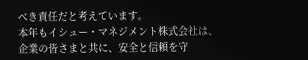べき責任だと考えています。
本年もイシュー・マネジメント株式会社は、
企業の皆さまと共に、安全と信頼を守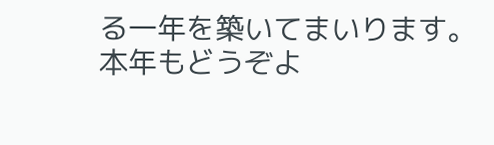る一年を築いてまいります。
本年もどうぞよ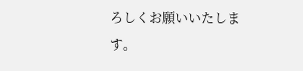ろしくお願いいたします。